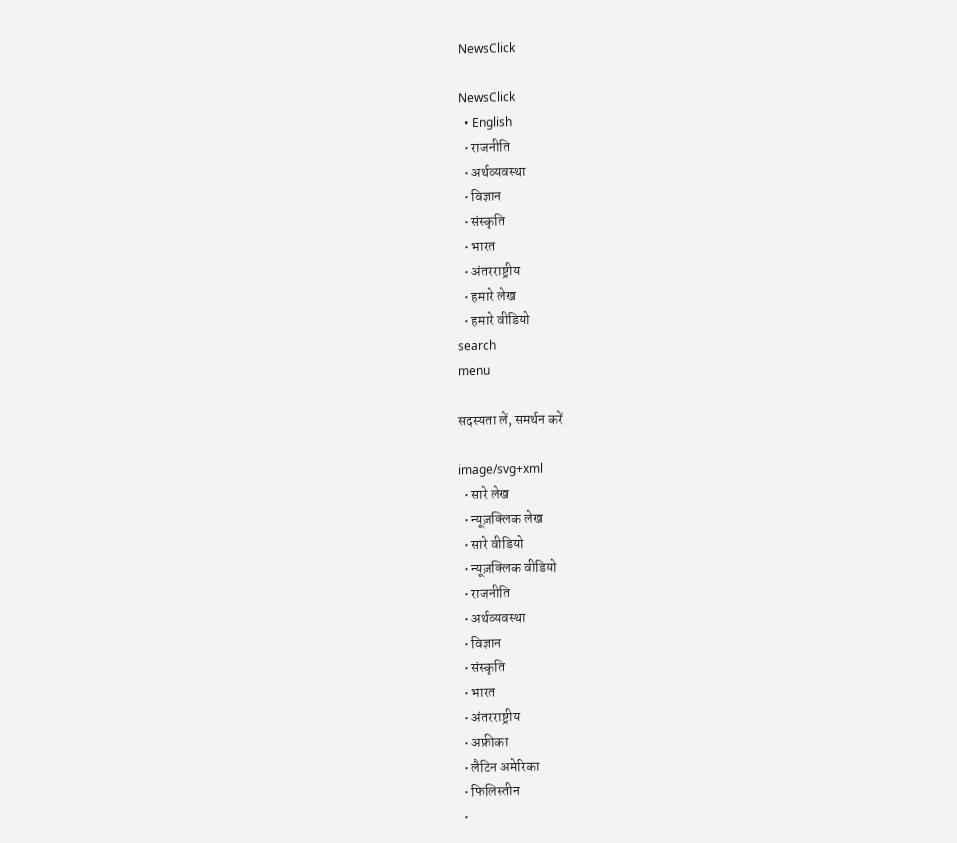NewsClick

NewsClick
  • English
  • राजनीति
  • अर्थव्यवस्था
  • विज्ञान
  • संस्कृति
  • भारत
  • अंतरराष्ट्रीय
  • हमारे लेख
  • हमारे वीडियो
search
menu

सदस्यता लें, समर्थन करें

image/svg+xml
  • सारे लेख
  • न्यूज़क्लिक लेख
  • सारे वीडियो
  • न्यूज़क्लिक वीडियो
  • राजनीति
  • अर्थव्यवस्था
  • विज्ञान
  • संस्कृति
  • भारत
  • अंतरराष्ट्रीय
  • अफ्रीका
  • लैटिन अमेरिका
  • फिलिस्तीन
  •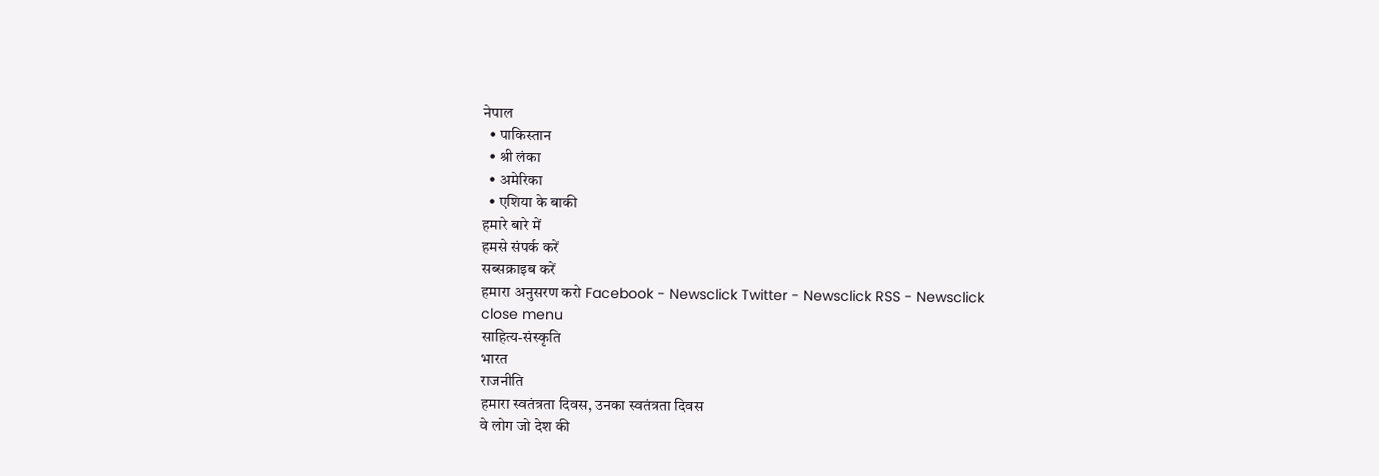नेपाल
  • पाकिस्तान
  • श्री लंका
  • अमेरिका
  • एशिया के बाकी
हमारे बारे में
हमसे संपर्क करें
सब्सक्राइब करें
हमारा अनुसरण करो Facebook - Newsclick Twitter - Newsclick RSS - Newsclick
close menu
साहित्य-संस्कृति
भारत
राजनीति
हमारा स्वतंत्रता दिवस, उनका स्वतंत्रता दिवस
वे लोग जो देश की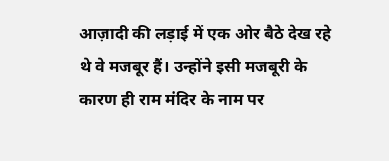आज़ादी की लड़ाई में एक ओर बैठे देख रहे थे वे मजबूर हैं। उन्होंने इसी मजबूरी के कारण ही राम मंदिर के नाम पर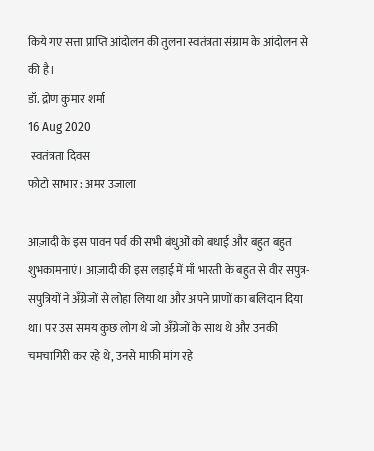किये गए सत्ता प्राप्ति आंदोलन की तुलना स्वतंत्रता संग्राम के आंदोलन से की है।
डॉ. द्रोण कुमार शर्मा
16 Aug 2020
 स्वतंत्रता दिवस
फोटो साभार : अमर उजाला

आज़ादी के इस पावन पर्व की सभी बंधुओं को बधाई और बहुत बहुत शुभकामनाएं। आज़ादी की इस लड़ाई में माँ भारती के बहुत से वीर सपुत्र-सपुत्रियों ने अँग्रेजों से लोहा लिया था और अपने प्राणों का बलिदान दिया था। पर उस समय कुछ लोग थे जो अँग्रेजों के साथ थे और उनकी चमचागिरी कर रहे थे, उनसे माफ़ी मांग रहे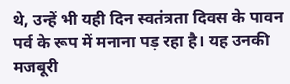थे, उन्हें भी यही दिन स्वतंत्रता दिवस के पावन पर्व के रूप में मनाना पड़ रहा है। यह उनकी मजबूरी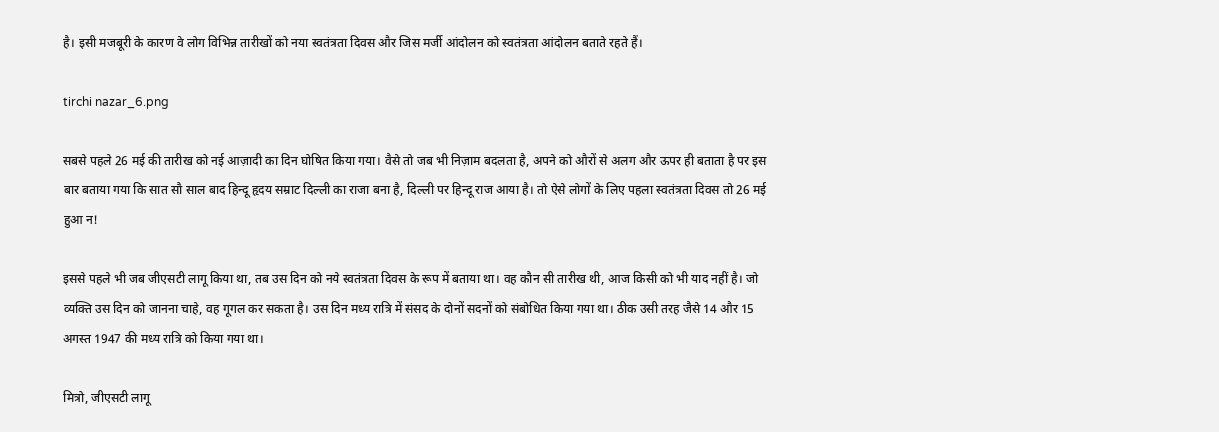है। इसी मजबूरी के कारण वे लोग विभिन्न तारीखों को नया स्वतंत्रता दिवस और जिस मर्जी आंदोलन को स्वतंत्रता आंदोलन बताते रहते हैं।

tirchi nazar_6.png

सबसे पहले 26 मई की तारीख को नई आज़ादी का दिन घोषित किया गया। वैसे तो जब भी निज़ाम बदलता है, अपने को औरों से अलग और ऊपर ही बताता है पर इस बार बताया गया कि सात सौ साल बाद हिन्दू हृदय सम्राट दिल्ली का राजा बना है, दिल्ली पर हिन्दू राज आया है। तो ऐसे लोगों के लिए पहला स्वतंत्रता दिवस तो 26 मई हुआ न!

इससे पहले भी जब जीएसटी लागू किया था, तब उस दिन को नये स्वतंत्रता दिवस के रूप में बताया था। वह कौन सी तारीख थी, आज किसी को भी याद नहीं है। जो व्यक्ति उस दिन को जानना चाहे, वह गूगल कर सकता है। उस दिन मध्य रात्रि में संसद के दोनों सदनों को संबोधित किया गया था। ठीक उसी तरह जैसे 14 और 15 अगस्त 1947 की मध्य रात्रि को किया गया था।

मित्रो, जीएसटी लागू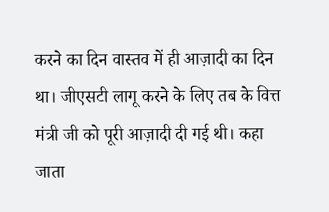करने का दिन वास्तव में ही आज़ादी का दिन था। जीएसटी लागू करने के लिए तब के वित्त मंत्री जी को पूरी आज़ादी दी गई थी। कहा जाता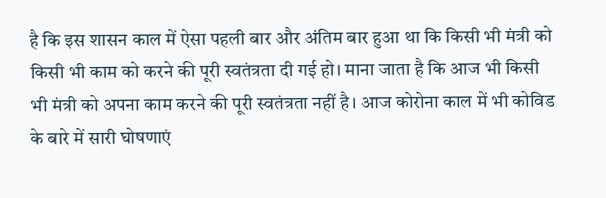है कि इस शासन काल में ऐसा पहली बार और अंतिम बार हुआ था कि किसी भी मंत्री को किसी भी काम को करने की पूरी स्वतंत्रता दी गई हो। माना जाता है कि आज भी किसी भी मंत्री को अपना काम करने की पूरी स्वतंत्रता नहीं है। आज कोरोना काल में भी कोविड के बारे में सारी घोषणाएं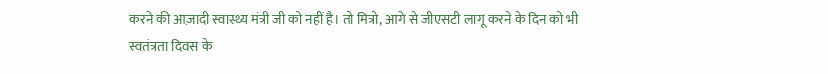करने की आज़ादी स्वास्थ्य मंत्री जी को नहीं है। तो मित्रो, आगे से जीएसटी लागू करने के दिन को भी स्वतंत्रता दिवस के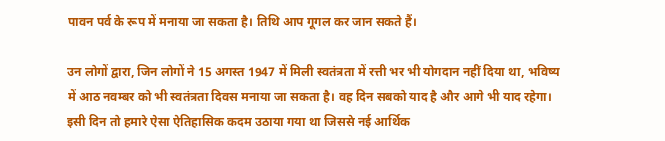पावन पर्व के रूप में मनाया जा सकता है। तिथि आप गूगल कर जान सकते हैं।

उन लोगों द्वारा, जिन लोगों ने 15 अगस्त 1947 में मिली स्वतंत्रता में रत्ती भर भी योगदान नहीं दिया था, भविष्य में आठ नवम्बर को भी स्वतंत्रता दिवस मनाया जा सकता है। वह दिन सबको याद है और आगे भी याद रहेगा। इसी दिन तो हमारे ऐसा ऐतिहासिक कदम उठाया गया था जिससे नई आर्थिक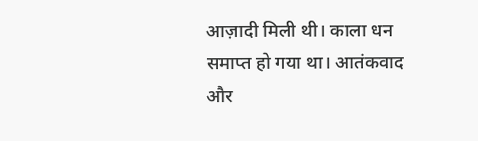आज़ादी मिली थी। काला धन समाप्त हो गया था। आतंकवाद और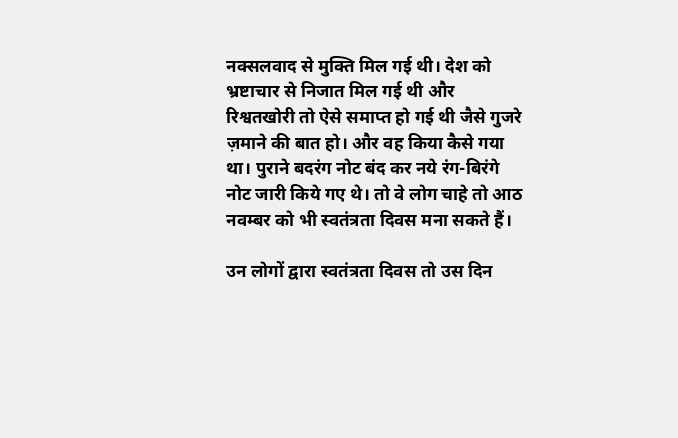नक्सलवाद से मुक्ति मिल गई थी। देश को भ्रष्टाचार से निजात मिल गई थी और रिश्वतखोरी तो ऐसे समाप्त हो गई थी जैसे गुजरे ज़माने की बात हो। और वह किया कैसे गया था। पुराने बदरंग नोट बंद कर नये रंग-बिरंगे नोट जारी किये गए थे। तो वे लोग चाहे तो आठ नवम्बर को भी स्वतंत्रता दिवस मना सकते हैं।

उन लोगों द्वारा स्वतंत्रता दिवस तो उस दिन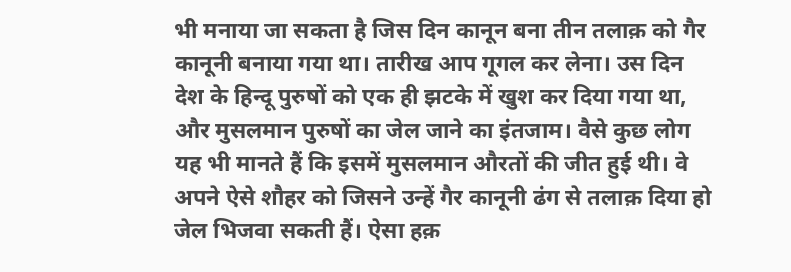भी मनाया जा सकता है जिस दिन कानून बना तीन तलाक़ को गैर कानूनी बनाया गया था। तारीख आप गूगल कर लेना। उस दिन देश के हिन्दू पुरुषों को एक ही झटके में खुश कर दिया गया था, और मुसलमान पुरुषों का जेल जाने का इंतजाम। वैसे कुछ लोग यह भी मानते हैं कि इसमें मुसलमान औरतों की जीत हुई थी। वे अपने ऐसे शौहर को जिसने उन्हें गैर कानूनी ढंग से तलाक़ दिया हो जेल भिजवा सकती हैं। ऐसा हक़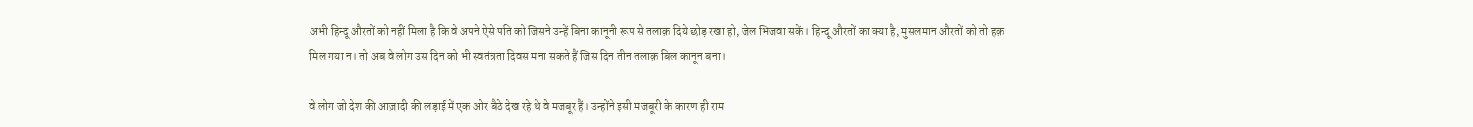अभी हिन्दू औरतों को नहीं मिला है कि वे अपने ऐसे पति को जिसने उन्हें बिना कानूनी रूप से तलाक़ दिये छोड़ रखा हो, जेल भिजवा सकें। हिन्दू औरतों का क्या है, मुसलमान औरतों को तो हक़ मिल गया न। तो अब वे लोग उस दिन को भी स्वतंत्रता दिवस मना सकते हैं जिस दिन तीन तलाक़ बिल कानून बना।

वे लोग जो देश की आज़ादी की लड़ाई में एक ओर बैठे देख रहे थे वे मजबूर हैं। उन्होंने इसी मजबूरी के कारण ही राम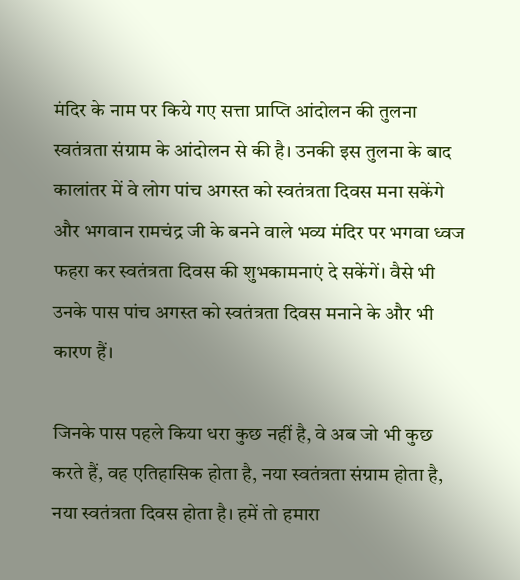मंदिर के नाम पर किये गए सत्ता प्राप्ति आंदोलन की तुलना स्वतंत्रता संग्राम के आंदोलन से की है। उनकी इस तुलना के बाद कालांतर में वे लोग पांच अगस्त को स्वतंत्रता दिवस मना सकेंगे और भगवान रामचंद्र जी के बनने वाले भव्य मंदिर पर भगवा ध्वज फहरा कर स्वतंत्रता दिवस की शुभकामनाएं दे सकेंगें। वैसे भी उनके पास पांच अगस्त को स्वतंत्रता दिवस मनाने के और भी कारण हैं।

जिनके पास पहले किया धरा कुछ नहीं है, वे अब जो भी कुछ करते हैं, वह एतिहासिक होता है, नया स्वतंत्रता संग्राम होता है, नया स्वतंत्रता दिवस होता है। हमें तो हमारा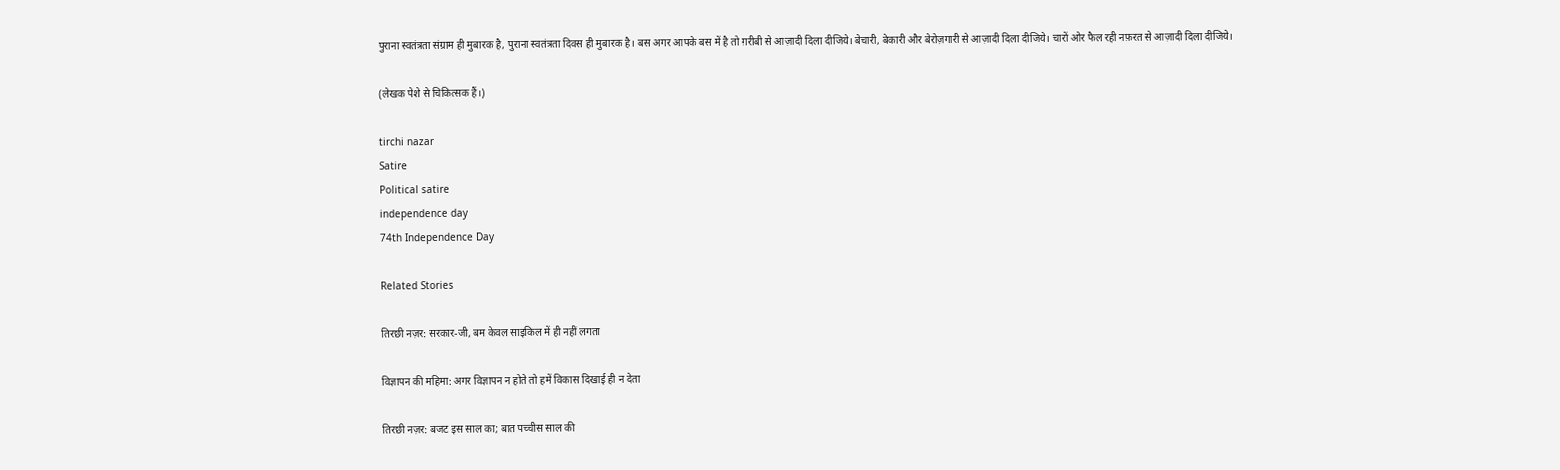पुराना स्वतंत्रता संग्राम ही मुबारक है, पुराना स्वतंत्रता दिवस ही मुबारक है। बस अगर आपके बस में है तो ग़रीबी से आज़ादी दिला दीजिये। बेचारी, बेकारी और बेरोज़गारी से आज़ादी दिला दीजिये। चारों ओर फैल रही नफ़रत से आज़ादी दिला दीजिये।

(लेखक पेशे से चिकित्सक हैं।)

tirchi nazar
Satire
Political satire
independence day
74th Independence Day

Related Stories

तिरछी नज़र: सरकार-जी, बम केवल साइकिल में ही नहीं लगता

विज्ञापन की महिमा: अगर विज्ञापन न होते तो हमें विकास दिखाई ही न देता

तिरछी नज़र: बजट इस साल का; बात पच्चीस साल की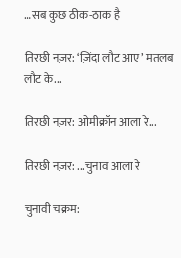…सब कुछ ठीक-ठाक है

तिरछी नज़र: ‘ज़िंदा लौट आए’ मतलब लौट के...

तिरछी नज़र: ओमीक्रॉन आला रे...

तिरछी नज़र: ...चुनाव आला रे

चुनावी चक्रम: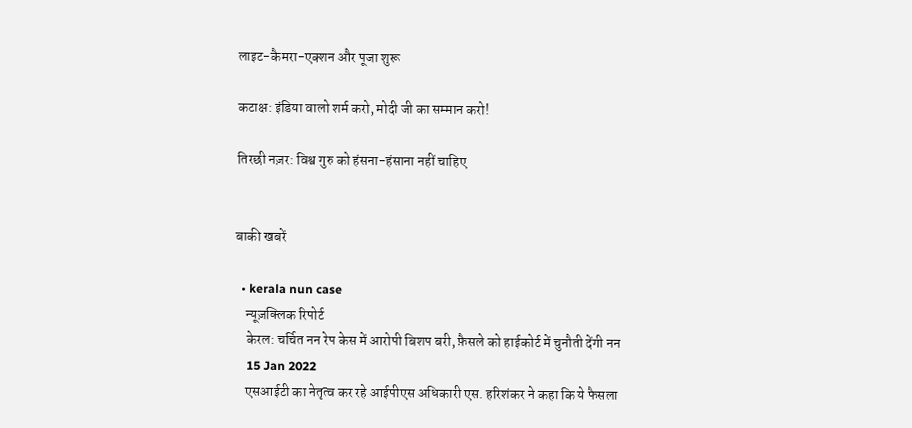लाइट-कैमरा-एक्शन और पूजा शुरू

कटाक्ष: इंडिया वालो शर्म करो, मोदी जी का सम्मान करो!

तिरछी नज़र: विश्व गुरु को हंसना-हंसाना नहीं चाहिए


बाकी खबरें

  • kerala nun case
    न्यूज़क्लिक रिपोर्ट
    केरल: चर्चित नन रेप केस में आरोपी बिशप बरी, फ़ैसले को हाईकोर्ट में चुनौती देंगी नन
    15 Jan 2022
    एसआईटी का नेतृत्व कर रहे आईपीएस अधिकारी एस. हरिशंकर ने कहा कि ये फैसला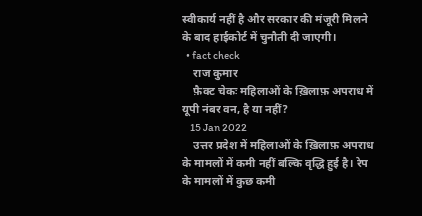स्वीकार्य नहीं है और सरकार की मंजूरी मिलने के बाद हाईकोर्ट में चुनौती दी जाएगी।
  • fact check
    राज कुमार
    फ़ैक्ट चेकः महिलाओं के ख़िलाफ़ अपराध में यूपी नंबर वन, है या नहीं?
    15 Jan 2022
    उत्तर प्रदेश में महिलाओं के ख़िलाफ़ अपराध के मामलों में कमी नहीं बल्कि वृद्धि हुई है। रेप के मामलों में कुछ कमी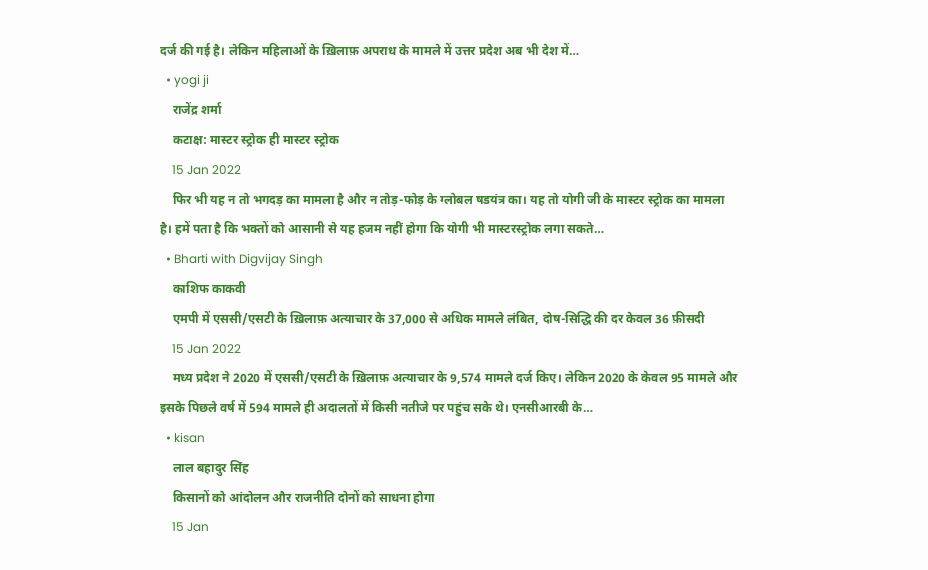दर्ज की गई है। लेकिन महिलाओं के ख़िलाफ़ अपराध के मामले में उत्तर प्रदेश अब भी देश में…
  • yogi ji
    राजेंद्र शर्मा
    कटाक्ष: मास्टर स्ट्रोक ही मास्टर स्ट्रोक
    15 Jan 2022
    फिर भी यह न तो भगदड़ का मामला है और न तोड़-फोड़ के ग्लोबल षडयंत्र का। यह तो योगी जी के मास्टर स्ट्रोक का मामला है। हमें पता है कि भक्तों को आसानी से यह हजम नहीं होगा कि योगी भी मास्टरस्ट्रोक लगा सकते…
  • Bharti with Digvijay Singh
    काशिफ काकवी
    एमपी में एससी/एसटी के ख़िलाफ़ अत्याचार के 37,000 से अधिक मामले लंबित, दोष-सिद्धि की दर केवल 36 फ़ीसदी
    15 Jan 2022
    मध्य प्रदेश ने 2020 में एससी/एसटी के ख़िलाफ़ अत्याचार के 9,574 मामले दर्ज किए। लेकिन 2020 के केवल 95 मामले और इसके पिछले वर्ष में 594 मामले ही अदालतों में किसी नतीजे पर पहुंच सके थे। एनसीआरबी के…
  • kisan
    लाल बहादुर सिंह
    किसानों को आंदोलन और राजनीति दोनों को साधना होगा
    15 Jan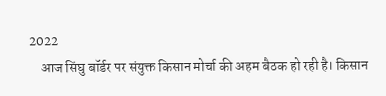2022
    आज सिंघु बॉर्डर पर संयुक्त किसान मोर्चा की अहम बैठक हो रही है। किसान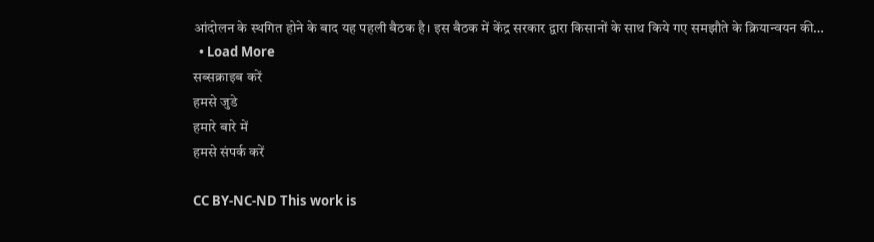आंदोलन के स्थगित होने के बाद यह पहली बैठक है। इस बैठक में केंद्र सरकार द्वारा किसानों के साथ किये गए समझौते के क्रियान्वयन की…
  • Load More
सब्सक्राइब करें
हमसे जुडे
हमारे बारे में
हमसे संपर्क करें

CC BY-NC-ND This work is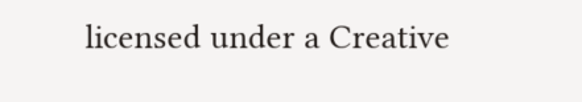licensed under a Creative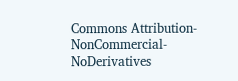Commons Attribution-NonCommercial-NoDerivatives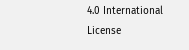4.0 International License